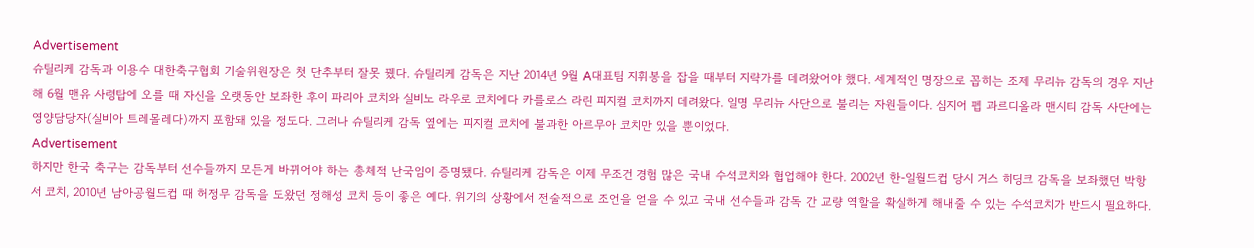Advertisement
슈틸리케 감독과 이용수 대한축구협회 기술위원장은 첫 단추부터 잘못 뀄다. 슈틸리케 감독은 지난 2014년 9월 A대표팀 지휘봉을 잡을 때부터 지략가를 데려왔어야 했다. 세계적인 명장으로 꼽히는 조제 무리뉴 감독의 경우 지난해 6월 맨유 사령탑에 오를 때 자신을 오랫동안 보좌한 후이 파리아 코치와 실비노 라우로 코치에다 카를로스 라린 피지컬 코치까지 데려왔다. 일명 무리뉴 사단으로 불리는 자원들이다. 심지어 펩 과르디올라 맨시티 감독 사단에는 영양담당자(실비아 트레몰레다)까지 포함돼 있을 정도다. 그러나 슈틸리케 감독 옆에는 피지컬 코치에 불과한 아르무아 코치만 있을 뿐이었다.
Advertisement
하지만 한국 축구는 감독부터 선수들까지 모든게 바뀌어야 하는 총체적 난국임이 증명됐다. 슈틸리케 감독은 이제 무조건 경험 많은 국내 수석코치와 협업해야 한다. 2002년 한-일월드컵 당시 거스 히딩크 감독을 보좌했던 박항서 코치, 2010년 남아공월드컵 때 허정무 감독을 도왔던 정해성 코치 등이 좋은 예다. 위기의 상황에서 전술적으로 조언을 얻을 수 있고 국내 선수들과 감독 간 교량 역할을 확실하게 해내줄 수 있는 수석코치가 반드시 필요하다.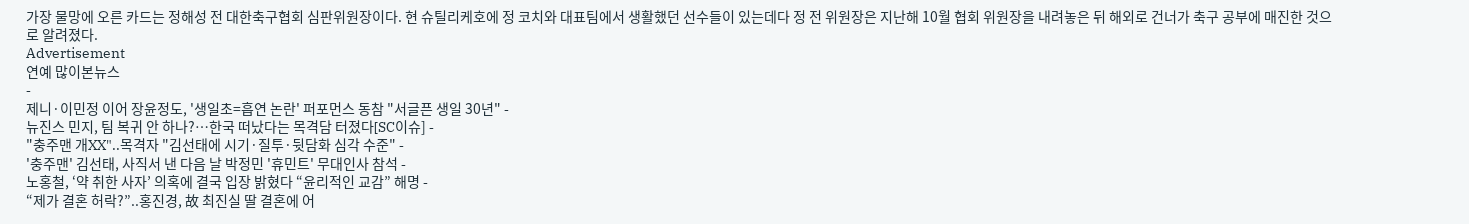가장 물망에 오른 카드는 정해성 전 대한축구협회 심판위원장이다. 현 슈틸리케호에 정 코치와 대표팀에서 생활했던 선수들이 있는데다 정 전 위원장은 지난해 10월 협회 위원장을 내려놓은 뒤 해외로 건너가 축구 공부에 매진한 것으로 알려졌다.
Advertisement
연예 많이본뉴스
-
제니·이민정 이어 장윤정도, '생일초=흡연 논란' 퍼포먼스 동참 "서글픈 생일 30년" -
뉴진스 민지, 팀 복귀 안 하나?…한국 떠났다는 목격담 터졌다[SC이슈] -
"충주맨 개XX"..목격자 "김선태에 시기·질투·뒷담화 심각 수준" -
'충주맨' 김선태, 사직서 낸 다음 날 박정민 '휴민트' 무대인사 참석 -
노홍철, ‘약 취한 사자’ 의혹에 결국 입장 밝혔다 “윤리적인 교감” 해명 -
“제가 결혼 허락?”..홍진경, 故 최진실 딸 결혼에 어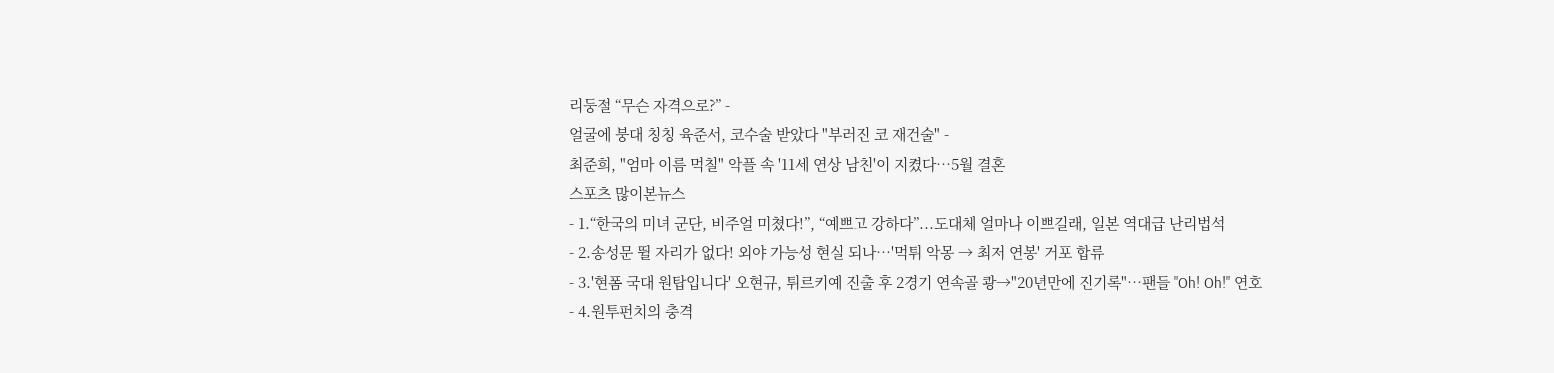리둥절 “무슨 자격으로?” -
얼굴에 붕대 칭칭 육준서, 코수술 받았다 "부러진 코 재건술" -
최준희, "엄마 이름 먹칠" 악플 속 '11세 연상 남친'이 지켰다…5월 결혼
스포츠 많이본뉴스
- 1.“한국의 미녀 군단, 비주얼 미쳤다!”, “예쁘고 강하다”...도대체 얼마나 이쁘길래, 일본 역대급 난리법석
- 2.송성문 뛸 자리가 없다! 외야 가능성 현실 되나…'먹튀 악몽 → 최저 연봉' 거포 합류
- 3.'현폼 국대 원탑입니다' 오현규, 튀르키예 진출 후 2경기 연속골 쾅→"20년만에 진기록"…팬들 "Oh! Oh!" 연호
- 4.원투펀치의 충격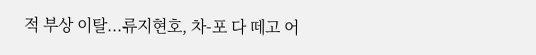적 부상 이탈...류지현호, 차-포 다 떼고 어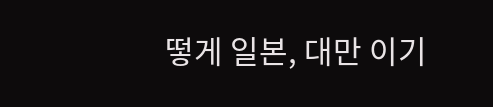떻게 일본, 대만 이기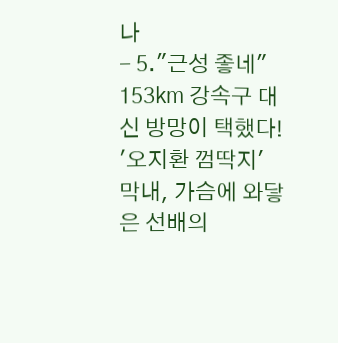나
- 5."근성 좋네" 153㎞ 강속구 대신 방망이 택했다! '오지환 껌딱지' 막내, 가슴에 와닿은 선배의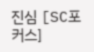진심 [SC포커스]